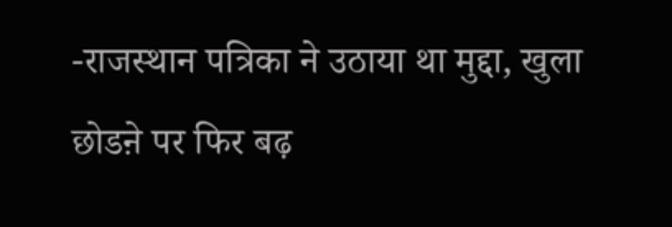-राजस्थान पत्रिका ने उठाया था मुद्दा, खुला छोडऩे पर फिर बढ़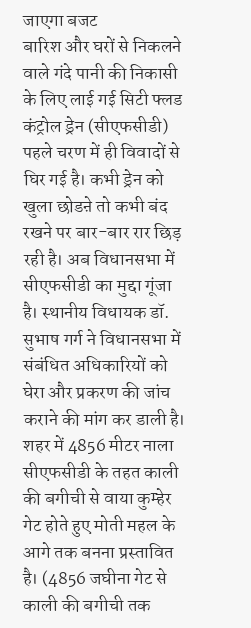जाएगा बजट
बारिश और घरों से निकलने वाले गंदे पानी की निकासी के लिए लाई गई सिटी फ्लड कंट्रोल ड्रेन (सीएफसीडी) पहले चरण में ही विवादों से घिर गई है। कभी ड्रेन को खुला छोडऩे तो कभी बंद रखने पर बार-बार रार छिड़ रही है। अब विधानसभा में सीएफसीडी का मुद्दा गूंजा है। स्थानीय विधायक डॉ. सुभाष गर्ग ने विधानसभा में संबंधित अधिकारियों को घेरा और प्रकरण की जांच कराने की मांग कर डाली है।
शहर में 4856 मीटर नाला सीएफसीडी के तहत काली की बगीची से वाया कुम्हेर गेट होते हुए मोती महल के आगे तक बनना प्रस्तावित है। (4856 जघीना गेट से काली की बगीची तक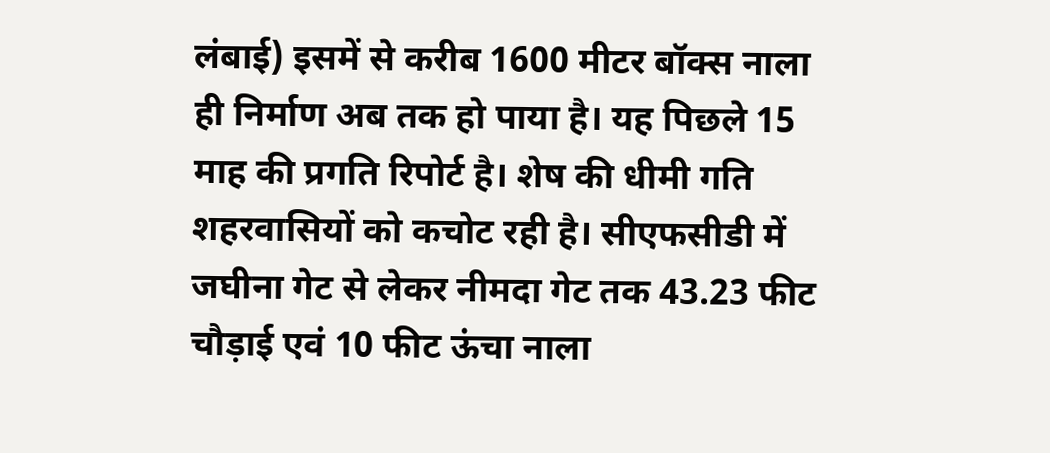लंबाई) इसमें से करीब 1600 मीटर बॉक्स नाला ही निर्माण अब तक हो पाया है। यह पिछले 15 माह की प्रगति रिपोर्ट है। शेष की धीमी गति शहरवासियों को कचोट रही है। सीएफसीडी में जघीना गेट से लेकर नीमदा गेट तक 43.23 फीट चौड़ाई एवं 10 फीट ऊंचा नाला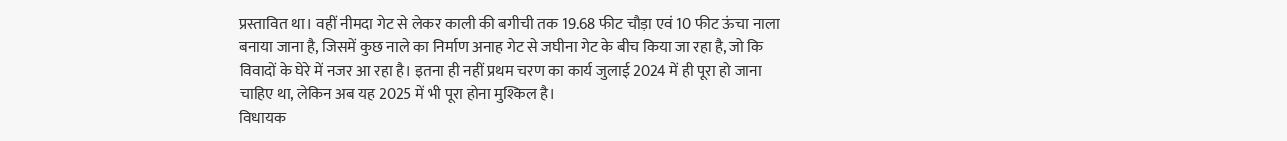प्रस्तावित था। वहीं नीमदा गेट से लेकर काली की बगीची तक 19.68 फीट चौड़ा एवं 10 फीट ऊंचा नाला बनाया जाना है, जिसमें कुछ नाले का निर्माण अनाह गेट से जघीना गेट के बीच किया जा रहा है, जो कि विवादों के घेरे में नजर आ रहा है। इतना ही नहीं प्रथम चरण का कार्य जुलाई 2024 में ही पूरा हो जाना चाहिए था, लेकिन अब यह 2025 में भी पूरा होना मुश्किल है।
विधायक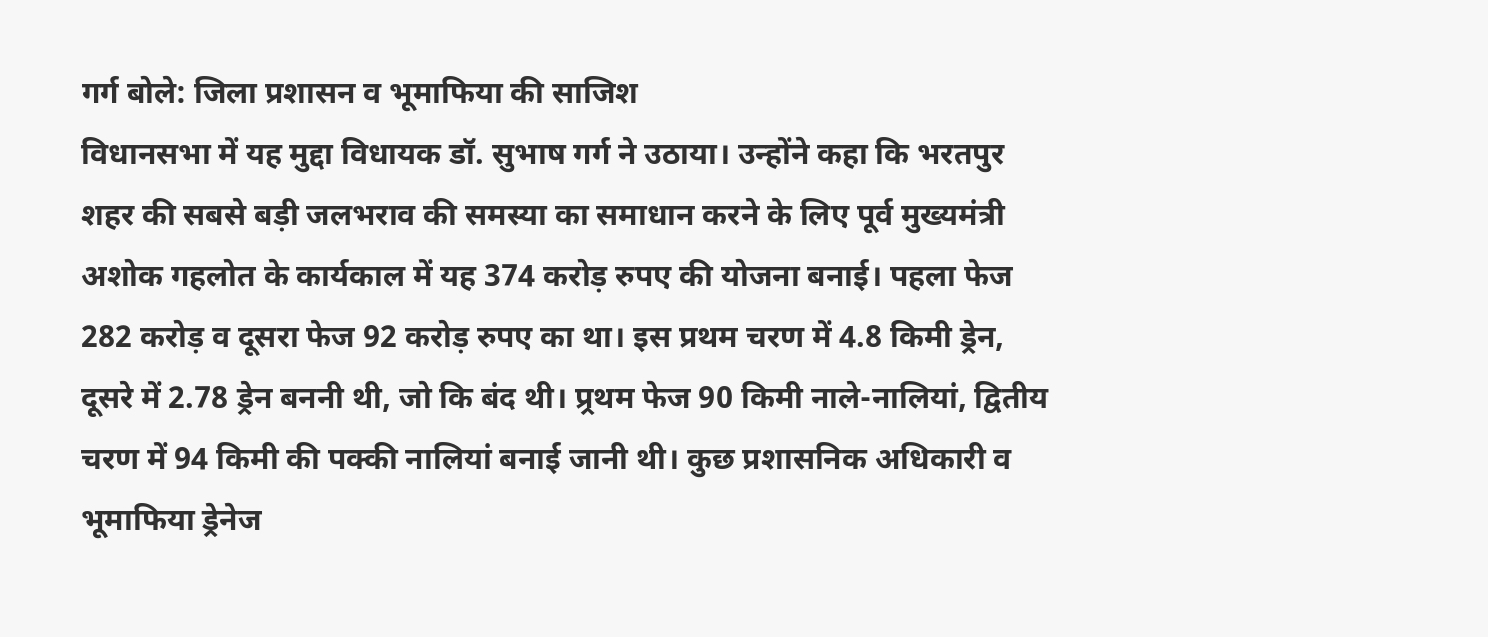गर्ग बोले: जिला प्रशासन व भूमाफिया की साजिश
विधानसभा में यह मुद्दा विधायक डॉ. सुभाष गर्ग ने उठाया। उन्होंने कहा कि भरतपुर शहर की सबसे बड़ी जलभराव की समस्या का समाधान करने के लिए पूर्व मुख्यमंत्री अशोक गहलोत के कार्यकाल में यह 374 करोड़ रुपए की योजना बनाई। पहला फेज 282 करोड़ व दूसरा फेज 92 करोड़ रुपए का था। इस प्रथम चरण में 4.8 किमी ड्रेन, दूसरे में 2.78 ड्रेन बननी थी, जो कि बंद थी। प्र्रथम फेज 90 किमी नाले-नालियां, द्वितीय चरण में 94 किमी की पक्की नालियां बनाई जानी थी। कुछ प्रशासनिक अधिकारी व भूमाफिया ड्रेनेज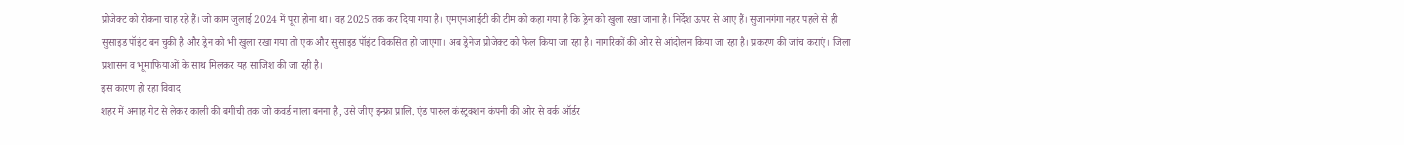प्रोजेक्ट को रोकना चाह रहे हैं। जो काम जुलाई 2024 में पूरा होना था। वह 2025 तक कर दिया गया है। एमएनआईटी की टीम को कहा गया है कि ड्रेन को खुला रखा जाना है। निर्देश ऊपर से आए हैं। सुजानगंगा नहर पहले से ही सुसाइड पॉइंट बन चुकी है और ड्रेन को भी खुला रखा गया तो एक और सुसाइड पॉइंट विकसित हो जाएगा। अब ड्रेनेज प्रोजेक्ट को फेल किया जा रहा है। नागरिकों की ओर से आंदोलन किया जा रहा है। प्रकरण की जांच कराएं। जिला प्रशासन व भूमाफियाओं के साथ मिलकर यह साजिश की जा रही है।
इस कारण हो रहा विवाद
शहर में अनाह गेट से लेकर काली की बगीची तक जो कवर्ड नाला बनना है, उसे जीए इन्फ्रा प्रालि. एंड पारुल कंस्ट्रक्शन कंपनी की ओर से वर्क ऑर्डर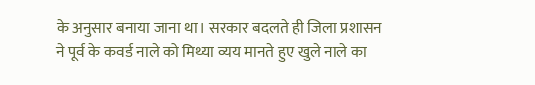के अनुसार बनाया जाना था। सरकार बदलते ही जिला प्रशासन ने पूर्व के कवर्ड नाले को मिथ्या व्यय मानते हुए खुले नाले का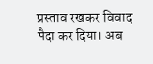प्रस्ताव रखकर विवाद पैदा कर दिया। अब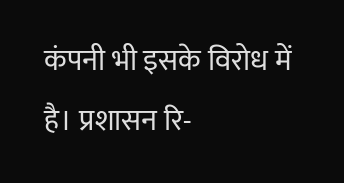कंपनी भी इसके विरोध में है। प्रशासन रि-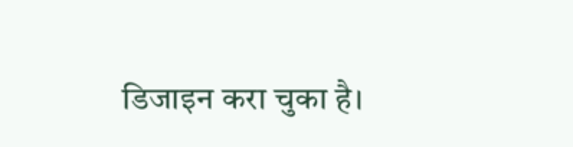डिजाइन करा चुका है।